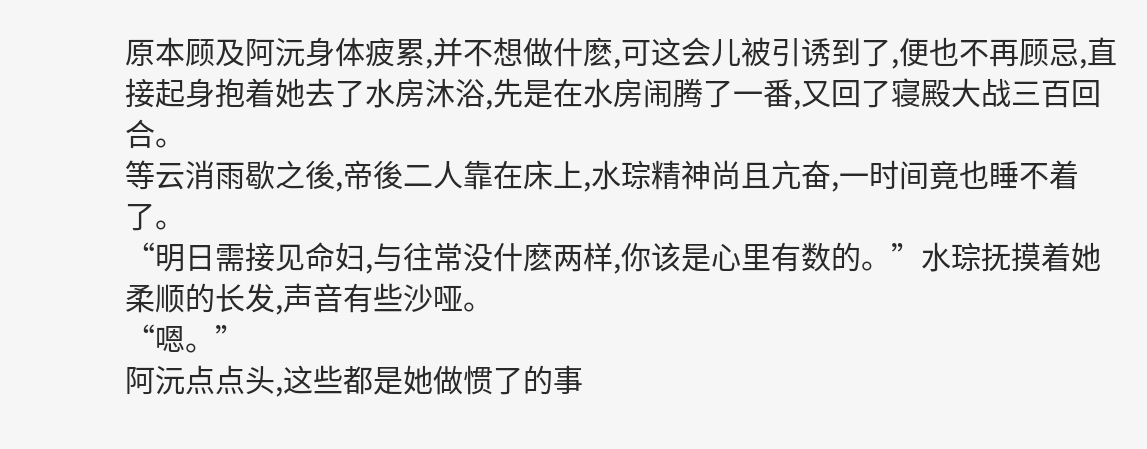原本顾及阿沅身体疲累,并不想做什麽,可这会儿被引诱到了,便也不再顾忌,直接起身抱着她去了水房沐浴,先是在水房闹腾了一番,又回了寝殿大战三百回合。
等云消雨歇之後,帝後二人靠在床上,水琮精神尚且亢奋,一时间竟也睡不着了。
“明日需接见命妇,与往常没什麽两样,你该是心里有数的。”水琮抚摸着她柔顺的长发,声音有些沙哑。
“嗯。”
阿沅点点头,这些都是她做惯了的事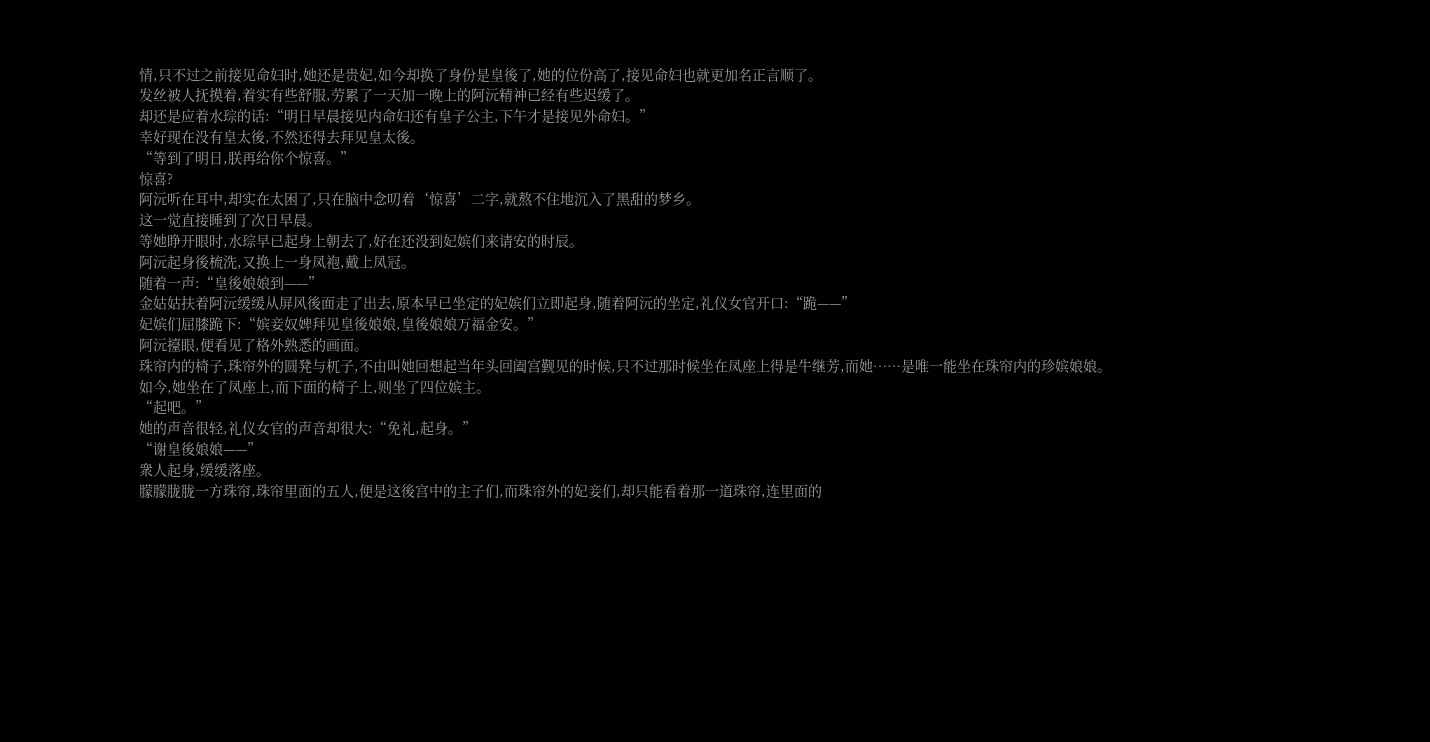情,只不过之前接见命妇时,她还是贵妃,如今却换了身份是皇後了,她的位份高了,接见命妇也就更加名正言顺了。
发丝被人抚摸着,着实有些舒服,劳累了一天加一晚上的阿沅精神已经有些迟缓了。
却还是应着水琮的话:“明日早晨接见内命妇还有皇子公主,下午才是接见外命妇。”
幸好现在没有皇太後,不然还得去拜见皇太後。
“等到了明日,朕再给你个惊喜。”
惊喜?
阿沅听在耳中,却实在太困了,只在脑中念叨着‘惊喜’二字,就熬不住地沉入了黑甜的梦乡。
这一觉直接睡到了次日早晨。
等她睁开眼时,水琮早已起身上朝去了,好在还没到妃嫔们来请安的时辰。
阿沅起身後梳洗,又换上一身凤袍,戴上凤冠。
随着一声:“皇後娘娘到——”
金姑姑扶着阿沅缓缓从屏风後面走了出去,原本早已坐定的妃嫔们立即起身,随着阿沅的坐定,礼仪女官开口:“跪——”
妃嫔们屈膝跪下:“嫔妾奴婢拜见皇後娘娘,皇後娘娘万福金安。”
阿沅擡眼,便看见了格外熟悉的画面。
珠帘内的椅子,珠帘外的圆凳与杌子,不由叫她回想起当年头回阖宫觐见的时候,只不过那时候坐在凤座上得是牛继芳,而她……是唯一能坐在珠帘内的珍嫔娘娘。
如今,她坐在了凤座上,而下面的椅子上,则坐了四位嫔主。
“起吧。”
她的声音很轻,礼仪女官的声音却很大:“免礼,起身。”
“谢皇後娘娘——”
衆人起身,缓缓落座。
朦朦胧胧一方珠帘,珠帘里面的五人,便是这後宫中的主子们,而珠帘外的妃妾们,却只能看着那一道珠帘,连里面的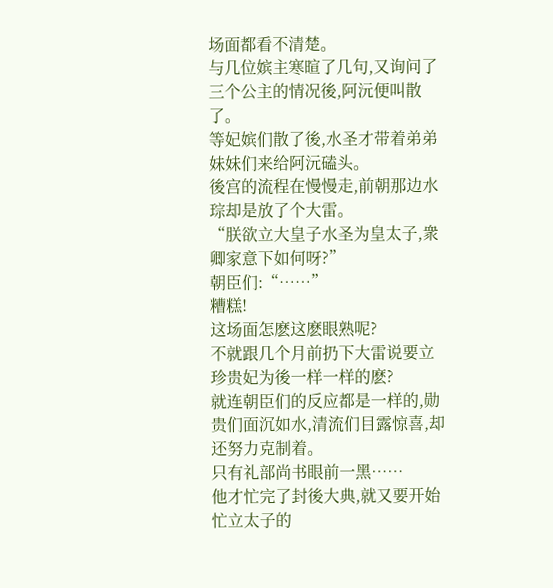场面都看不清楚。
与几位嫔主寒暄了几句,又询问了三个公主的情况後,阿沅便叫散了。
等妃嫔们散了後,水圣才带着弟弟妹妹们来给阿沅磕头。
後宫的流程在慢慢走,前朝那边水琮却是放了个大雷。
“朕欲立大皇子水圣为皇太子,衆卿家意下如何呀?”
朝臣们:“……”
糟糕!
这场面怎麽这麽眼熟呢?
不就跟几个月前扔下大雷说要立珍贵妃为後一样一样的麽?
就连朝臣们的反应都是一样的,勋贵们面沉如水,清流们目露惊喜,却还努力克制着。
只有礼部尚书眼前一黑……
他才忙完了封後大典,就又要开始忙立太子的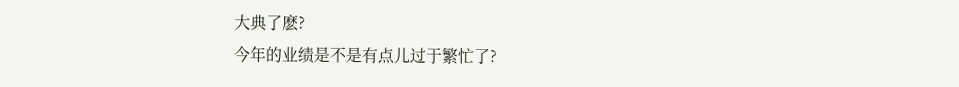大典了麽?
今年的业绩是不是有点儿过于繁忙了?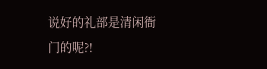说好的礼部是清闲衙门的呢?!